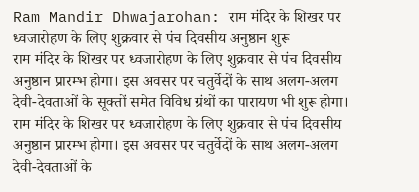Ram Mandir Dhwajarohan: राम मंदिर के शिखर पर ध्वजारोहण के लिए शुक्रवार से पंच दिवसीय अनुष्ठान शुरू
राम मंदिर के शिखर पर ध्वजारोहण के लिए शुक्रवार से पंच दिवसीय अनुष्ठान प्रारम्भ होगा। इस अवसर पर चतुर्वेदों के साथ अलग-अलग देवी-देवताओं के सूक्तों समेत विविध ग्रंथों का पारायण भी शुरू होगा।
राम मंदिर के शिखर पर ध्वजारोहण के लिए शुक्रवार से पंच दिवसीय अनुष्ठान प्रारम्भ होगा। इस अवसर पर चतुर्वेदों के साथ अलग-अलग देवी-देवताओं के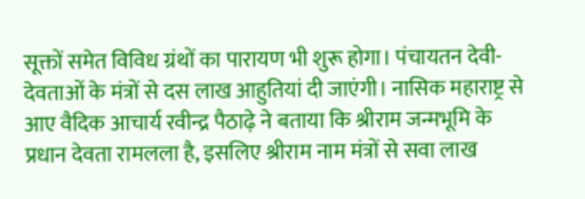सूक्तों समेत विविध ग्रंथों का पारायण भी शुरू होगा। पंचायतन देवी-देवताओं के मंत्रों से दस लाख आहुतियां दी जाएंगी। नासिक महाराष्ट्र से आए वैदिक आचार्य रवीन्द्र पैठाढ़े ने बताया कि श्रीराम जन्मभूमि के प्रधान देवता रामलला है, इसलिए श्रीराम नाम मंत्रों से सवा लाख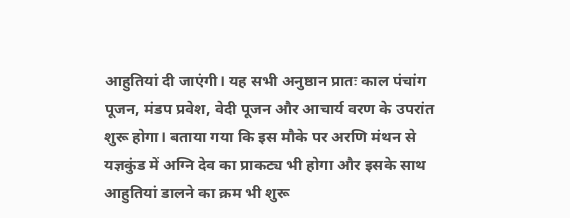आहुतियां दी जाएंगी। यह सभी अनुष्ठान प्रातः काल पंचांग पूजन, मंडप प्रवेश, वेदी पूजन और आचार्य वरण के उपरांत शुरू होगा। बताया गया कि इस मौके पर अरणि मंथन से यज्ञकुंड में अग्नि देव का प्राकट्य भी होगा और इसके साथ आहुतियां डालने का क्रम भी शुरू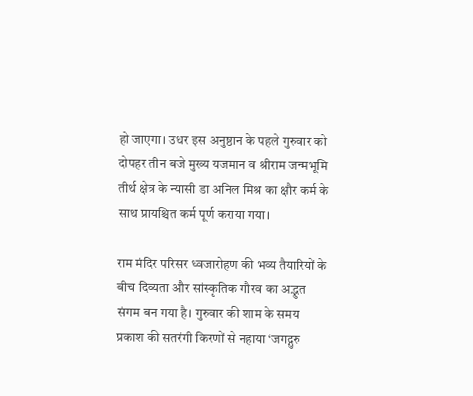हो जाएगा। उधर इस अनुष्ठान के पहले गुरुवार को दोपहर तीन बजे मुख्य यजमान व श्रीराम जन्मभूमि तीर्थ क्षेत्र के न्यासी डा अनिल मिश्र का क्षौर कर्म के साथ प्रायश्चित कर्म पूर्ण कराया गया।

राम मंदिर परिसर ध्वजारोहण की भव्य तैयारियों के बीच दिव्यता और सांस्कृतिक गौरव का अद्भुत संगम बन गया है। गुरुवार की शाम के समय प्रकाश की सतरंगी किरणों से नहाया ‘जगद्गुरु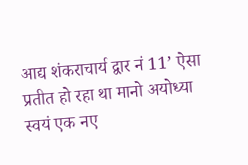आद्य शंकराचार्य द्वार नं 11’ ऐसा प्रतीत हो रहा था मानो अयोध्या स्वयं एक नए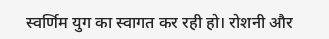स्वर्णिम युग का स्वागत कर रही हो। रोशनी और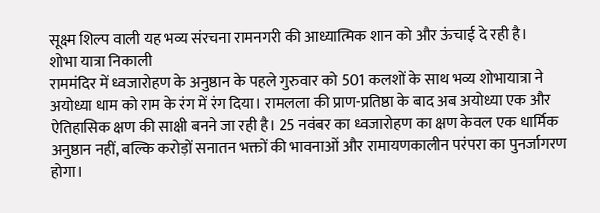सूक्ष्म शिल्प वाली यह भव्य संरचना रामनगरी की आध्यात्मिक शान को और ऊंचाई दे रही है।
शोभा यात्रा निकाली
राममंदिर में ध्वजारोहण के अनुष्ठान के पहले गुरुवार को 501 कलशों के साथ भव्य शोभायात्रा ने अयोध्या धाम को राम के रंग में रंग दिया। रामलला की प्राण-प्रतिष्ठा के बाद अब अयोध्या एक और ऐतिहासिक क्षण की साक्षी बनने जा रही है। 25 नवंबर का ध्वजारोहण का क्षण केवल एक धार्मिक अनुष्ठान नहीं, बल्कि करोड़ों सनातन भक्तों की भावनाओं और रामायणकालीन परंपरा का पुनर्जागरण होगा।